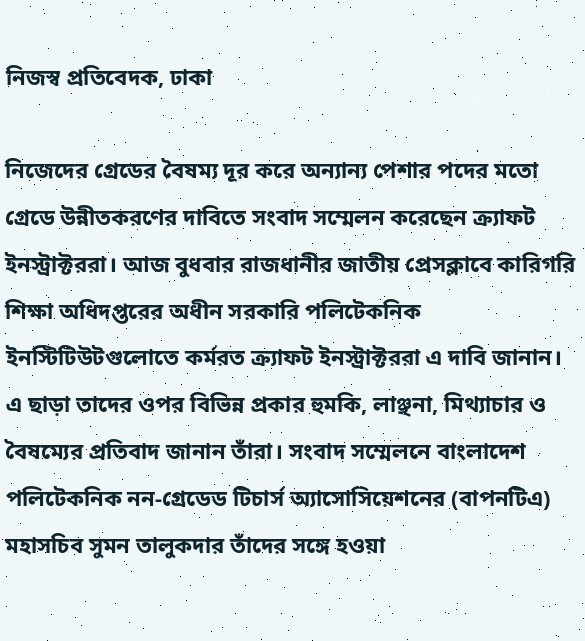নিজস্ব প্রতিবেদক, ঢাকা

নিজেদের গ্রেডের বৈষম্য দূর করে অন্যান্য পেশার পদের মতো গ্রেডে উন্নীতকরণের দাবিতে সংবাদ সম্মেলন করেছেন ক্র্যাফট ইনস্ট্রাক্টররা। আজ বুধবার রাজধানীর জাতীয় প্রেসক্লাবে কারিগরি শিক্ষা অধিদপ্তরের অধীন সরকারি পলিটেকনিক ইনস্টিটিউটগুলোতে কর্মরত ক্র্যাফট ইনস্ট্রাক্টররা এ দাবি জানান।
এ ছাড়া তাদের ওপর বিভিন্ন প্রকার হুমকি, লাঞ্ছনা, মিথ্যাচার ও বৈষম্যের প্রতিবাদ জানান তাঁরা। সংবাদ সম্মেলনে বাংলাদেশ পলিটেকনিক নন-গ্রেডেড টিচার্স অ্যাসোসিয়েশনের (বাপনটিএ) মহাসচিব সুমন তালুকদার তাঁদের সঙ্গে হওয়া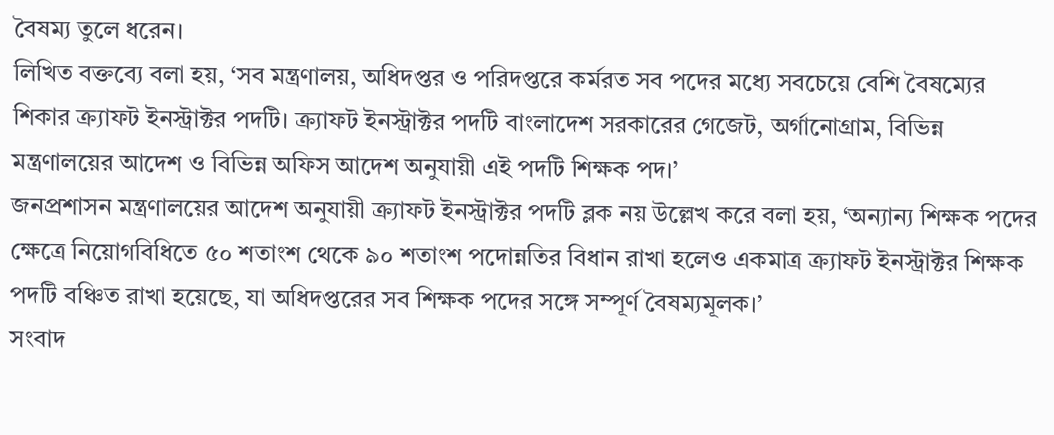বৈষম্য তুলে ধরেন।
লিখিত বক্তব্যে বলা হয়, ‘সব মন্ত্রণালয়, অধিদপ্তর ও পরিদপ্তরে কর্মরত সব পদের মধ্যে সবচেয়ে বেশি বৈষম্যের শিকার ক্র্যাফট ইনস্ট্রাক্টর পদটি। ক্র্যাফট ইনস্ট্রাক্টর পদটি বাংলাদেশ সরকারের গেজেট, অর্গানোগ্রাম, বিভিন্ন মন্ত্রণালয়ের আদেশ ও বিভিন্ন অফিস আদেশ অনুযায়ী এই পদটি শিক্ষক পদ।’
জনপ্রশাসন মন্ত্রণালয়ের আদেশ অনুযায়ী ক্র্যাফট ইনস্ট্রাক্টর পদটি ব্লক নয় উল্লেখ করে বলা হয়, ‘অন্যান্য শিক্ষক পদের ক্ষেত্রে নিয়োগবিধিতে ৫০ শতাংশ থেকে ৯০ শতাংশ পদোন্নতির বিধান রাখা হলেও একমাত্র ক্র্যাফট ইনস্ট্রাক্টর শিক্ষক পদটি বঞ্চিত রাখা হয়েছে, যা অধিদপ্তরের সব শিক্ষক পদের সঙ্গে সম্পূর্ণ বৈষম্যমূলক।’
সংবাদ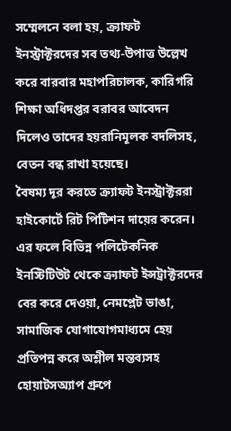সম্মেলনে বলা হয়, ক্র্যাফট ইনস্ট্রাক্টরদের সব তথ্য-উপাত্ত উল্লেখ করে বারবার মহাপরিচালক, কারিগরি শিক্ষা অধিদপ্তর বরাবর আবেদন দিলেও তাদের হয়রানিমূলক বদলিসহ, বেতন বন্ধ রাখা হয়েছে।
বৈষম্য দূর করতে ক্র্যাফট ইনস্ট্রাক্টররা হাইকোর্টে রিট পিটিশন দায়ের করেন। এর ফলে বিভিন্ন পলিটেকনিক ইনস্টিটিউট থেকে ক্র্যাফট ইন্সট্রাক্টরদের বের করে দেওয়া, নেমপ্লেট ভাঙা, সামাজিক যোগাযোগমাধ্যমে হেয় প্রতিপন্ন করে অশ্লীল মন্তব্যসহ হোয়াটসঅ্যাপ গ্রুপে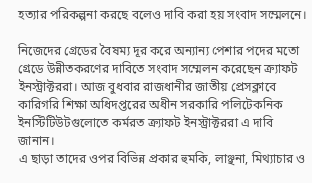হত্যার পরিকল্পনা করছে বলেও দাবি করা হয় সংবাদ সম্মেলনে।

নিজেদের গ্রেডের বৈষম্য দূর করে অন্যান্য পেশার পদের মতো গ্রেডে উন্নীতকরণের দাবিতে সংবাদ সম্মেলন করেছেন ক্র্যাফট ইনস্ট্রাক্টররা। আজ বুধবার রাজধানীর জাতীয় প্রেসক্লাবে কারিগরি শিক্ষা অধিদপ্তরের অধীন সরকারি পলিটেকনিক ইনস্টিটিউটগুলোতে কর্মরত ক্র্যাফট ইনস্ট্রাক্টররা এ দাবি জানান।
এ ছাড়া তাদের ওপর বিভিন্ন প্রকার হুমকি, লাঞ্ছনা, মিথ্যাচার ও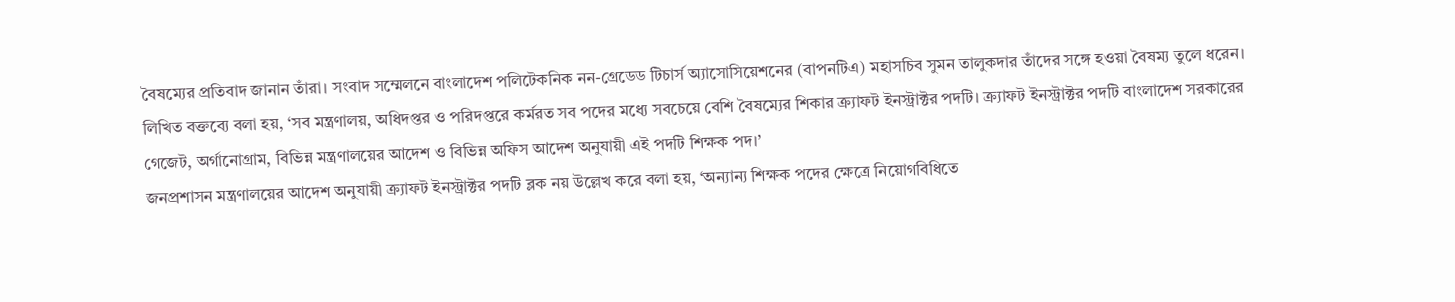বৈষম্যের প্রতিবাদ জানান তাঁরা। সংবাদ সম্মেলনে বাংলাদেশ পলিটেকনিক নন-গ্রেডেড টিচার্স অ্যাসোসিয়েশনের (বাপনটিএ) মহাসচিব সুমন তালুকদার তাঁদের সঙ্গে হওয়া বৈষম্য তুলে ধরেন।
লিখিত বক্তব্যে বলা হয়, ‘সব মন্ত্রণালয়, অধিদপ্তর ও পরিদপ্তরে কর্মরত সব পদের মধ্যে সবচেয়ে বেশি বৈষম্যের শিকার ক্র্যাফট ইনস্ট্রাক্টর পদটি। ক্র্যাফট ইনস্ট্রাক্টর পদটি বাংলাদেশ সরকারের গেজেট, অর্গানোগ্রাম, বিভিন্ন মন্ত্রণালয়ের আদেশ ও বিভিন্ন অফিস আদেশ অনুযায়ী এই পদটি শিক্ষক পদ।’
জনপ্রশাসন মন্ত্রণালয়ের আদেশ অনুযায়ী ক্র্যাফট ইনস্ট্রাক্টর পদটি ব্লক নয় উল্লেখ করে বলা হয়, ‘অন্যান্য শিক্ষক পদের ক্ষেত্রে নিয়োগবিধিতে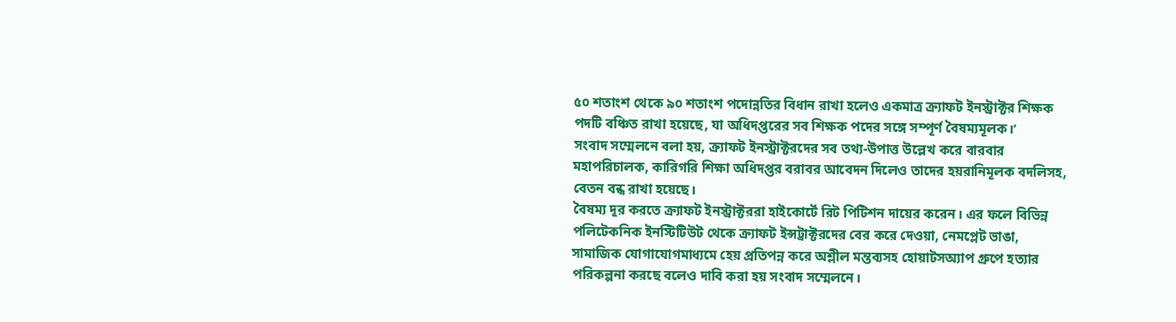৫০ শতাংশ থেকে ৯০ শতাংশ পদোন্নতির বিধান রাখা হলেও একমাত্র ক্র্যাফট ইনস্ট্রাক্টর শিক্ষক পদটি বঞ্চিত রাখা হয়েছে, যা অধিদপ্তরের সব শিক্ষক পদের সঙ্গে সম্পূর্ণ বৈষম্যমূলক।’
সংবাদ সম্মেলনে বলা হয়, ক্র্যাফট ইনস্ট্রাক্টরদের সব তথ্য-উপাত্ত উল্লেখ করে বারবার মহাপরিচালক, কারিগরি শিক্ষা অধিদপ্তর বরাবর আবেদন দিলেও তাদের হয়রানিমূলক বদলিসহ, বেতন বন্ধ রাখা হয়েছে।
বৈষম্য দূর করতে ক্র্যাফট ইনস্ট্রাক্টররা হাইকোর্টে রিট পিটিশন দায়ের করেন। এর ফলে বিভিন্ন পলিটেকনিক ইনস্টিটিউট থেকে ক্র্যাফট ইন্সট্রাক্টরদের বের করে দেওয়া, নেমপ্লেট ভাঙা, সামাজিক যোগাযোগমাধ্যমে হেয় প্রতিপন্ন করে অশ্লীল মন্তব্যসহ হোয়াটসঅ্যাপ গ্রুপে হত্যার পরিকল্পনা করছে বলেও দাবি করা হয় সংবাদ সম্মেলনে।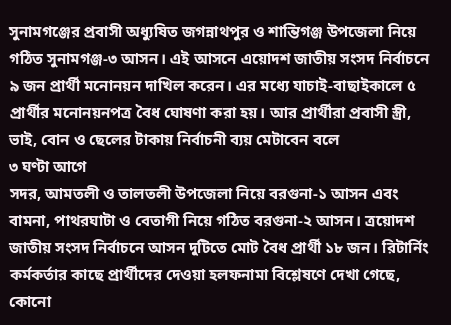সুনামগঞ্জের প্রবাসী অধ্যুষিত জগন্নাথপুর ও শান্তিগঞ্জ উপজেলা নিয়ে গঠিত সুনামগঞ্জ-৩ আসন। এই আসনে এয়োদশ জাতীয় সংসদ নির্বাচনে ৯ জন প্রার্থী মনোনয়ন দাখিল করেন। এর মধ্যে যাচাই-বাছাইকালে ৫ প্রার্থীর মনোনয়নপত্র বৈধ ঘোষণা করা হয়। আর প্রার্থীরা প্রবাসী স্ত্রী, ভাই, বোন ও ছেলের টাকায় নির্বাচনী ব্যয় মেটাবেন বলে
৩ ঘণ্টা আগে
সদর, আমতলী ও তালতলী উপজেলা নিয়ে বরগুনা-১ আসন এবং বামনা, পাথরঘাটা ও বেতাগী নিয়ে গঠিত বরগুনা-২ আসন। ত্রয়োদশ জাতীয় সংসদ নির্বাচনে আসন দুটিতে মোট বৈধ প্রার্থী ১৮ জন। রিটার্নিং কর্মকর্তার কাছে প্রার্থীদের দেওয়া হলফনামা বিশ্লেষণে দেখা গেছে, কোনো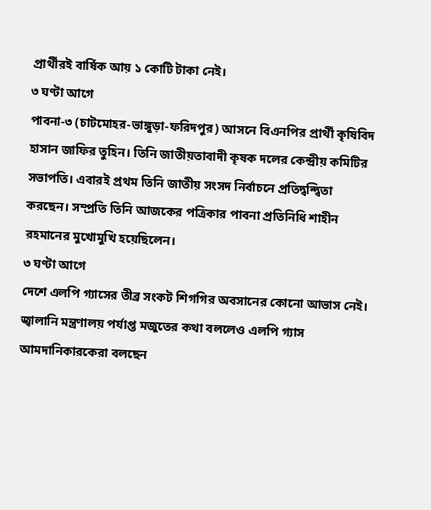প্রার্থীরই বার্ষিক আয় ১ কোটি টাকা নেই।
৩ ঘণ্টা আগে
পাবনা-৩ (চাটমোহর-ভাঙ্গুড়া-ফরিদপুর) আসনে বিএনপির প্রার্থী কৃষিবিদ হাসান জাফির তুহিন। তিনি জাতীয়তাবাদী কৃষক দলের কেন্দ্রীয় কমিটির সভাপতি। এবারই প্রথম তিনি জাতীয় সংসদ নির্বাচনে প্রতিদ্বন্দ্বিতা করছেন। সম্প্রতি তিনি আজকের পত্রিকার পাবনা প্রতিনিধি শাহীন রহমানের মুখোমুখি হয়েছিলেন।
৩ ঘণ্টা আগে
দেশে এলপি গ্যাসের তীব্র সংকট শিগগির অবসানের কোনো আভাস নেই। জ্বালানি মন্ত্রণালয় পর্যাপ্ত মজুতের কথা বললেও এলপি গ্যাস আমদানিকারকেরা বলছেন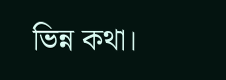ভিন্ন কথা।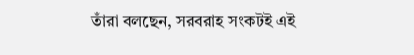তাঁরা বলছেন, সরবরাহ সংকটই এই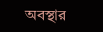অবস্থার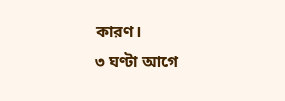কারণ।
৩ ঘণ্টা আগে